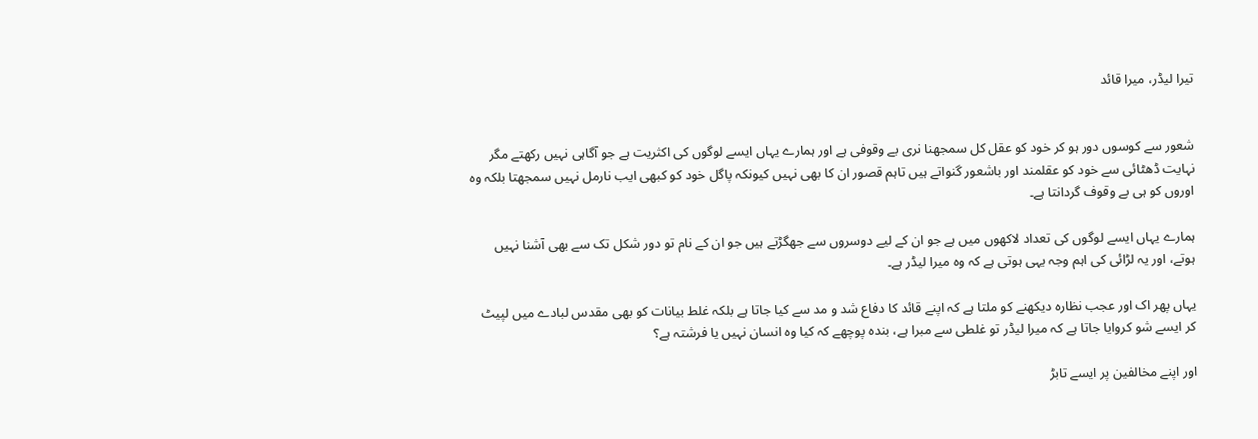تیرا لیڈر، میرا قائد


شعور سے کوسوں دور ہو کر خود کو عقل کل سمجھنا نری بے وقوفی ہے اور ہمارے یہاں ایسے لوگوں کی اکثریت ہے جو آگاہی نہیں رکھتے مگر نہایت ڈھٹائی سے خود کو عقلمند اور باشعور گنواتے ہیں تاہم قصور ان کا بھی نہیں کیونکہ پاگل خود کو کبھی ایب نارمل نہیں سمجھتا بلکہ وہ اوروں کو ہی بے وقوف گردانتا ہے۔

ہمارے یہاں ایسے لوگوں کی تعداد لاکھوں میں ہے جو ان کے لیے دوسروں سے جھگڑتے ہیں جو ان کے نام تو دور شکل تک سے بھی آشنا نہیں ہوتے، اور یہ لڑائی کی اہم وجہ یہی ہوتی ہے کہ وہ میرا لیڈر ہے۔

یہاں پھر اک اور عجب نظارہ دیکھنے کو ملتا ہے کہ اپنے قائد کا دفاع شد و مد سے کیا جاتا ہے بلکہ غلط بیانات کو بھی مقدس لبادے میں لپیٹ کر ایسے شو کروایا جاتا ہے کہ میرا لیڈر تو غلطی سے مبرا ہے، بندہ پوچھے کہ کیا وہ انسان نہیں یا فرشتہ ہے؟

اور اپنے مخالفین پر ایسے تابڑ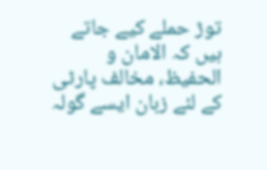توڑ حملے کیے جاتے ہیں کہ الامان و الحفیظ، مخالف پارٹی کے لئے زبان ایسے گولہ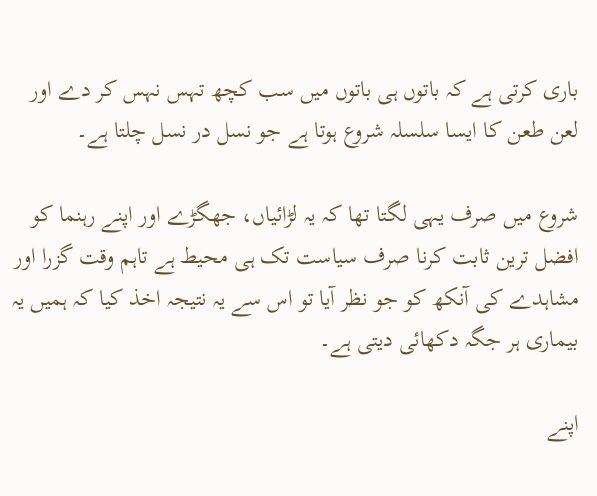باری کرتی ہے کہ باتوں ہی باتوں میں سب کچھ تہس نہس کر دے اور لعن طعن کا ایسا سلسلہ شروع ہوتا ہے جو نسل در نسل چلتا ہے۔

شروع میں صرف یہی لگتا تھا کہ یہ لڑائیاں، جھگڑے اور اپنے رہنما کو افضل ترین ثابت کرنا صرف سیاست تک ہی محیط ہے تاہم وقت گزرا اور مشاہدے کی آنکھ کو جو نظر آیا تو اس سے یہ نتیجہ اخذ کیا کہ ہمیں یہ بیماری ہر جگہ دکھائی دیتی ہے۔

اپنے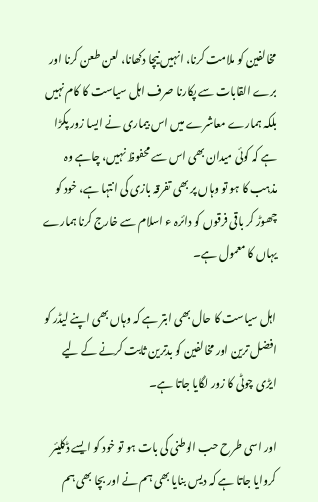مخالفین کو ملامت کرنا، انہیں نیچا دکھانا، لعن طعن کرنا اور برے القابات سے پکارنا صرف اہل سیاست کا کام نہیں بلکہ ہمارے معاشرے میں اس بیماری نے ایسا زور پکڑا ہے کہ کوئی میدان بھی اس سے محفوظ نہیں، چاہے وہ مذہب کا ہو تو وہاں پر بھی تفرقہ بازی کی انتہا ہے، خود کو چھوڑ کر باقی فرقوں کو دائرہ ء اسلام سے خارج کرنا ہمارے یہاں کا معمول ہے۔

اہل سیاست کا حال بھی ابتر ہے کہ وہاں بھی اپنے لیڈر کو افضل ترین اور مخالفین کو بدترین ثابت کرنے کے لیے ایڑی چوٹی کا زور لگایا جاتا ہے۔

اور اسی طرح حب الوطنی کی بات ہو تو خود کو ایسے ڈکلیئر کروایا جاتا ہے کہ دیس بنایا بھی ہم نے اور بچا بھی ہم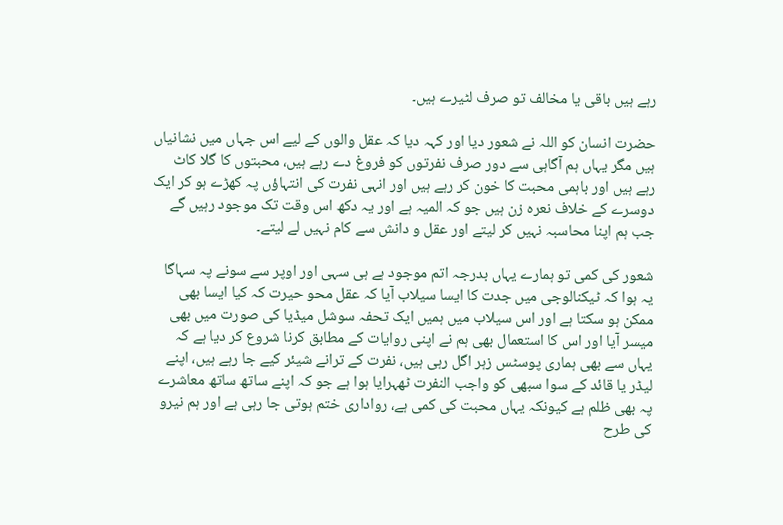رہے ہیں باقی یا مخالف تو صرف لٹیرے ہیں۔

حضرت انسان کو اللہ نے شعور دیا اور کہہ دیا کہ عقل والوں کے لیے اس جہاں میں نشانیاں ہیں مگر یہاں ہم آگاہی سے دور صرف نفرتوں کو فروغ دے رہے ہیں، محبتوں کا گلا کاٹ رہے ہیں اور باہمی محبت کا خون کر رہے ہیں اور انہی نفرت کی انتہاؤں پہ کھڑے ہو کر ایک دوسرے کے خلاف نعرہ زن ہیں جو کہ المیہ ہے اور یہ دکھ اس وقت تک موجود رہیں گے جب ہم اپنا محاسبہ نہیں کر لیتے اور عقل و دانش سے کام نہیں لے لیتے۔

شعور کی کمی تو ہمارے یہاں بدرجہ اتم موجود ہے ہی سہی اور اوپر سے سونے پہ سہاگا یہ ہوا کہ ٹیکنالوجی میں جدت کا ایسا سیلاب آیا کہ عقل محو حیرت کہ کیا ایسا بھی ممکن ہو سکتا ہے اور اس سیلاب میں ہمیں ایک تحفہ سوشل میڈیا کی صورت میں بھی میسر آیا اور اس کا استعمال بھی ہم نے اپنی روایات کے مطابق کرنا شروع کر دیا ہے کہ یہاں سے بھی ہماری پوسٹس زہر اگل رہی ہیں، نفرت کے ترانے شیئر کیے جا رہے ہیں، اپنے لیڈر یا قائد کے سوا سبھی کو واجب النفرت ٹھہرایا ہوا ہے جو کہ اپنے ساتھ ساتھ معاشرے پہ بھی ظلم ہے کیونکہ یہاں محبت کی کمی ہے، رواداری ختم ہوتی جا رہی ہے اور ہم نیرو کی طرح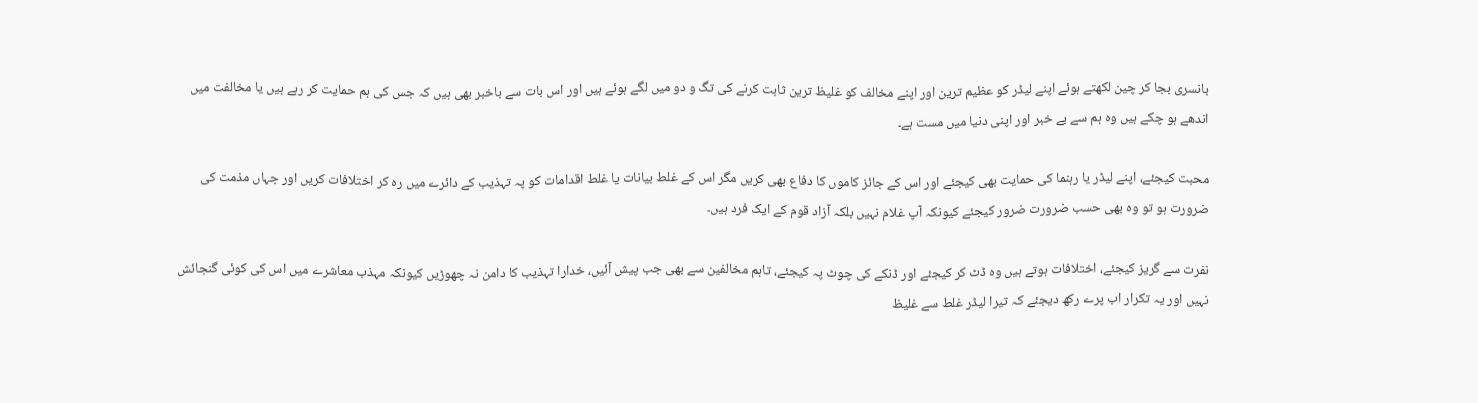بانسری بجا کر چین لکھتے ہوئے اپنے لیڈر کو عظیم ترین اور اپنے مخالف کو غلیظ ترین ثابت کرنے کی تگ و دو میں لگے ہوئے ہیں اور اس بات سے باخبر بھی ہیں کہ جس کی ہم حمایت کر رہے ہیں یا مخالفت میں اندھے ہو چکے ہیں وہ ہم سے بے خبر اور اپنی دنیا میں مست ہے۔

محبت کیجئے، اپنے لیڈر یا رہنما کی حمایت بھی کیجئے اور اس کے جائز کاموں کا دفاع بھی کریں مگر اس کے غلط بیانات یا غلط اقدامات کو پہ تہذیب کے دائرے میں رہ کر اختلافات کریں اور جہاں مذمت کی ضرورت ہو تو وہ بھی حسب ضرورت ضرور کیجئے کیونکہ آپ غلام نہیں بلکہ آزاد قوم کے ایک فرد ہیں۔

نفرت سے گریز کیجئے، اختلافات ہوتے ہیں وہ ڈٹ کر کیجئے اور ڈنکے کی چوٹ پہ کیجئے، تاہم مخالفین سے بھی جب پیش آئیں، خدارا تہذیب کا دامن نہ چھوڑیں کیونکہ مہذب معاشرے میں اس کی کوئی گنجائش نہیں اور یہ تکرار اب پرے رکھ دیجئے کہ تیرا لیڈر غلط سے غلیظ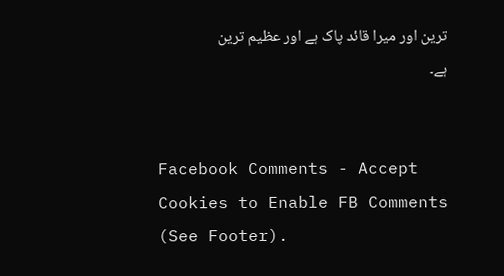ترین اور میرا قائد پاک ہے اور عظیم ترین ہے۔


Facebook Comments - Accept Cookies to Enable FB Comments (See Footer).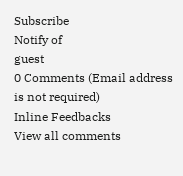Subscribe
Notify of
guest
0 Comments (Email address is not required)
Inline Feedbacks
View all comments